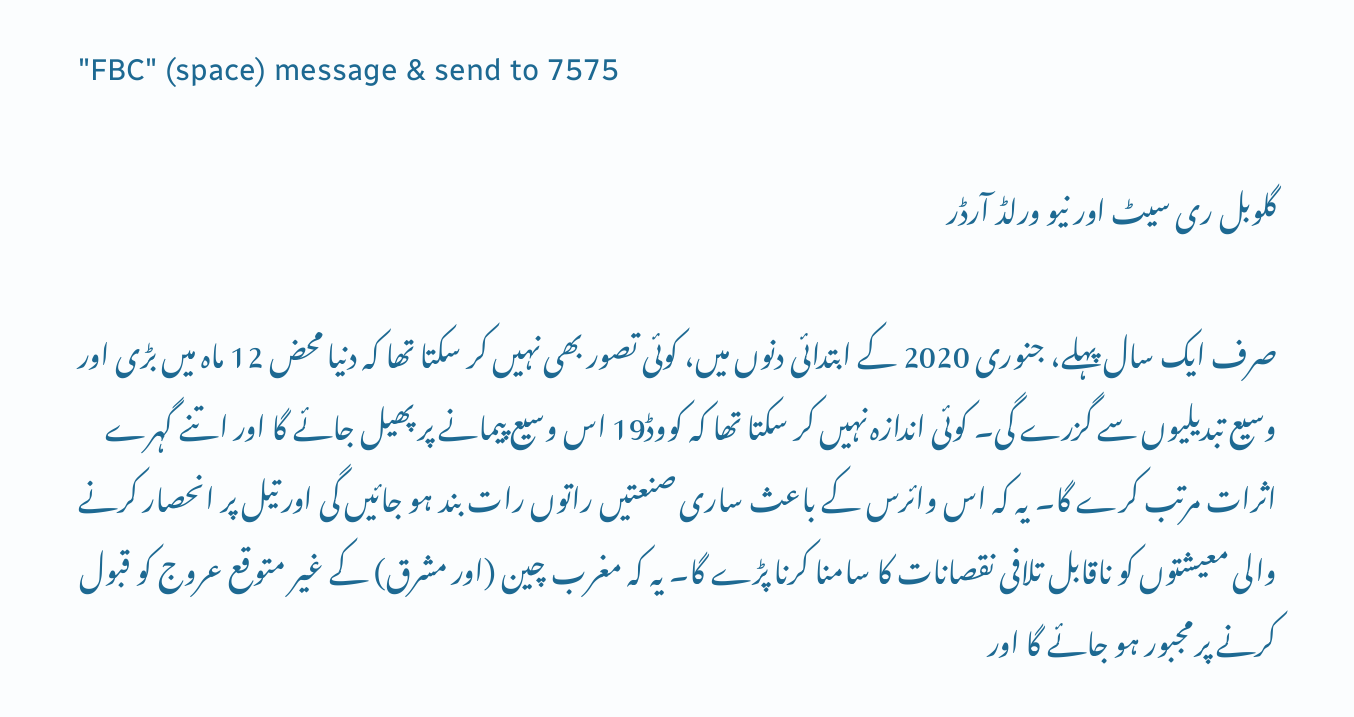"FBC" (space) message & send to 7575

گلوبل ری سیٹ اور نیو ورلڈ آرڈر

صرف ایک سال پہلے، جنوری 2020 کے ابتدائی دنوں میں، کوئی تصور بھی نہیں کر سکتا تھا کہ دنیا محض 12 ماہ میں بڑی اور وسیع تبدیلیوں سے گزرے گی۔ کوئی اندازہ نہیں کر سکتا تھا کہ کووڈ19 اس وسیع پیمانے پر پھیل جائے گا اور اتنے گہرے اثرات مرتب کرے گا۔ یہ کہ اس وائرس کے باعث ساری صنعتیں راتوں رات بند ہو جائیں گی اور تیل پر انحصار کرنے والی معیشتوں کو ناقابل تلافی نقصانات کا سامنا کرنا پڑے گا۔ یہ کہ مغرب چین (اور مشرق) کے غیر متوقع عروج کو قبول کرنے پر مجبور ہو جائے گا اور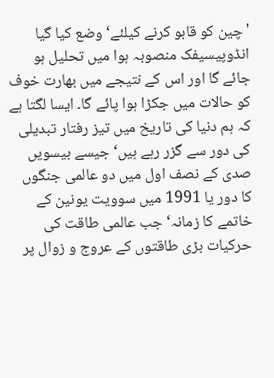'چین کو قابو کرنے کیلئے‘ وضع کیا گیا انڈوپیسیفک منصوبہ ہوا میں تحلیل ہو جائے گا اور اس کے نتیجے میں بھارت خوف کو حالات میں جکڑا ہوا پائے گا۔ ایسا لگتا ہے کہ ہم دنیا کی تاریخ میں تیز رفتار تبدیلی کی دور سے گزر رہے ہیں‘ جیسے بیسویں صدی کے نصف اول میں دو عالمی جنگوں کا دور یا 1991 میں سوویت یونین کے خاتمے کا زمانہ‘ جب عالمی طاقت کی حرکیات بڑی طاقتوں کے عروج و زوال پر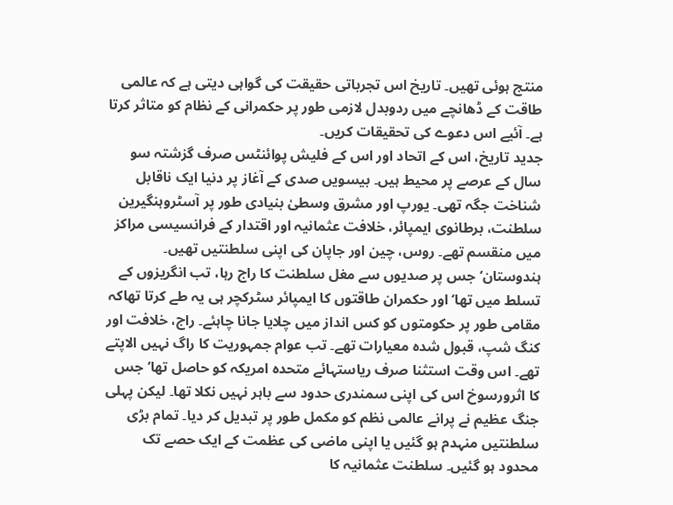منتج ہوئی تھیں۔ تاریخ اس تجرباتی حقیقت کی گواہی دیتی ہے کہ عالمی طاقت کے ڈھانچے میں ردوبدل لازمی طور پر حکمرانی کے نظام کو متاثر کرتا ہے۔ آئیے اس دعوے کی تحقیقات کریں۔
جدید تاریخ، اس کے اتحاد اور اس کے فلیش پوائنٹس صرف گزشتہ سو سال کے عرصے پر محیط ہیں۔ بیسویں صدی کے آغاز پر دنیا ایک ناقابل شناخت جگہ تھی۔ یورپ اور مشرق وسطیٰ بنیادی طور پر آسٹروہنگیرین سلطنت، برطانوی ایمپائر، خلافت عثمانیہ اور اقتدار کے فرانسیسی مراکز میں منقسم تھے۔ روس، چین اور جاپان کی اپنی سلطنتیں تھیں۔ ہندوستان‘ جس پر صدیوں سے مغل سلطنت کا راج رہا، تب انگریزوں کے تسلط میں تھا‘ اور حکمران طاقتوں کا ایمپائر سٹرکچر ہی یہ طے کرتا تھاکہ مقامی طور پر حکومتوں کو کس انداز میں چلایا جانا چاہئے۔ راج، خلافت اور کنگ شپ، قبول شدہ معیارات تھے۔ تب عوام جمہوریت کا راگ نہیں الاپتے تھے۔ اس وقت استثنا صرف ریاستہائے متحدہ امریکہ کو حاصل تھا‘ جس کا اثرورسوخ اس کی اپنی سمندری حدود سے باہر نہیں نکلا تھا۔ لیکن پہلی جنگ عظیم نے پرانے عالمی نظم کو مکمل طور پر تبدیل کر دیا۔ تمام بڑی سلطنتیں منہدم ہو گئیں یا اپنی ماضی کی عظمت کے ایک حصے تک محدود ہو گئیں۔ سلطنت عثمانیہ کا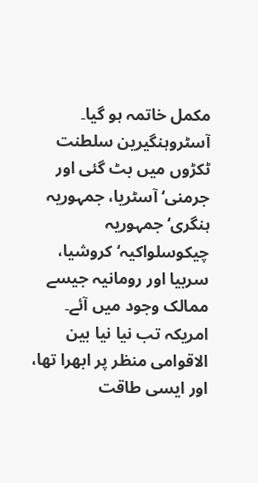مکمل خاتمہ ہو گیا۔ آسٹروہنگیرین سلطنت ٹکڑوں میں بٹ گئی اور جرمنی‘ آسٹریا، جمہوریہ ہنگری‘ جمہوریہ چیکوسلواکیہ‘ کروشیا، سربیا اور رومانیہ جیسے ممالک وجود میں آئے۔ امریکہ تب نیا نیا بین الاقوامی منظر پر ابھرا تھا، اور ایسی طاقت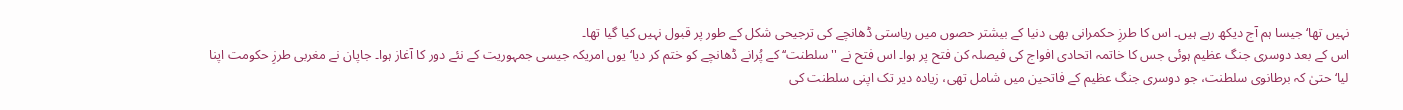نہیں تھا‘ جیسا ہم آج دیکھ رہے ہیں۔ اس کا طرزِ حکمرانی بھی دنیا کے بیشتر حصوں میں ریاستی ڈھانچے کی ترجیحی شکل کے طور پر قبول نہیں کیا گیا تھا۔
اس کے بعد دوسری جنگ عظیم ہوئی جس کا خاتمہ اتحادی افواج کی فیصلہ کن فتح پر ہوا۔ اس فتح نے ''سلطنت‘‘ کے پُرانے ڈھانچے کو ختم کر دیا‘ یوں امریکہ جیسی جمہوریت کے نئے دور کا آغاز ہوا۔ جاپان نے مغربی طرزِ حکومت اپنا لیا‘ حتیٰ کہ برطانوی سلطنت، جو دوسری جنگ عظیم کے فاتحین میں شامل تھی، زیادہ دیر تک اپنی سلطنت کی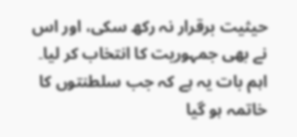حیثیت برقرار نہ رکھ سکی، اور اس نے بھی جمہوریت کا انتخاب کر لیا۔ اہم بات یہ ہے کہ جب سلطنتوں کا خاتمہ ہو گیا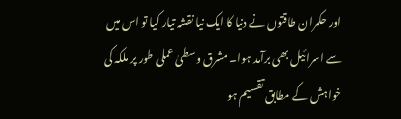اور حکمران طاقتوں نے دنیا کا ایک نیا نقشہ تیار کیا تو اس میں سے اسرائیل بھی برآمد ہوا۔ مشرق وسطیٰ عملی طور پر ملکہ کی خواہش کے مطابق تقسیم ہو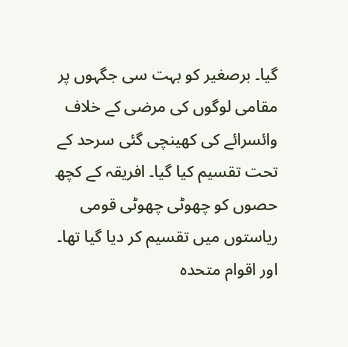گیا۔ برصغیر کو بہت سی جگہوں پر مقامی لوگوں کی مرضی کے خلاف وائسرائے کی کھینچی گئی سرحد کے تحت تقسیم کیا گیا۔ افریقہ کے کچھ حصوں کو چھوٹی چھوٹی قومی ریاستوں میں تقسیم کر دیا گیا تھا۔ اور اقوام متحدہ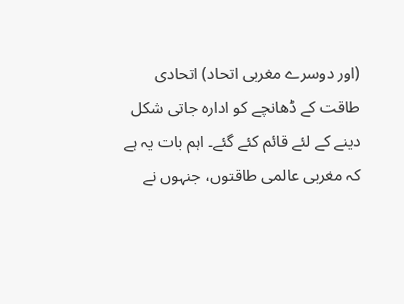(اور دوسرے مغربی اتحاد) اتحادی طاقت کے ڈھانچے کو ادارہ جاتی شکل دینے کے لئے قائم کئے گئے۔ اہم بات یہ ہے کہ مغربی عالمی طاقتوں، جنہوں نے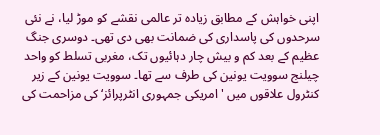اپنی خواہش کے مطابق زیادہ تر عالمی نقشے کو موڑ لیا، نے نئی سرحدوں کی پاسداری کی ضمانت بھی دی تھی۔ دوسری جنگ عظیم کے بعد کم و بیش چار دہائیوں تک، مغربی تسلط کو واحد چیلنج سوویت یونین کی طرف سے تھا۔ سوویت یونین کے زیر کنٹرول علاقوں میں 'امریکی جمہوری انٹرپرائز‘ کی مزاحمت کی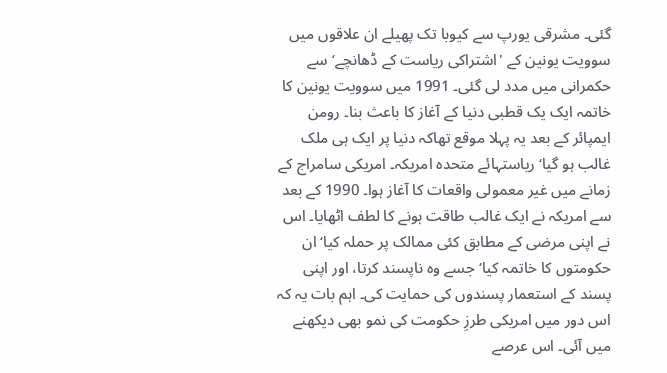گئی۔ مشرقی یورپ سے کیوبا تک پھیلے ان علاقوں میں سوویت یونین کے 'اشتراکی ریاست کے ڈھانچے‘ سے حکمرانی میں مدد لی گئی۔ 1991 میں سوویت یونین کا خاتمہ ایک یک قطبی دنیا کے آغاز کا باعث بنا۔ رومن ایمپائر کے بعد یہ پہلا موقع تھاکہ دنیا پر ایک ہی ملک غالب ہو گیا‘ ریاستہائے متحدہ امریکہ۔ امریکی سامراج کے زمانے میں غیر معمولی واقعات کا آغاز ہوا۔ 1990 کے بعد سے امریکہ نے ایک غالب طاقت ہونے کا لطف اٹھایا۔ اس نے اپنی مرضی کے مطابق کئی ممالک پر حملہ کیا‘ ان حکومتوں کا خاتمہ کیا‘ جسے وہ ناپسند کرتا، اور اپنی پسند کے استعمار پسندوں کی حمایت کی۔ اہم بات یہ کہ اس دور میں امریکی طرزِ حکومت کی نمو بھی دیکھنے میں آئی۔ اس عرصے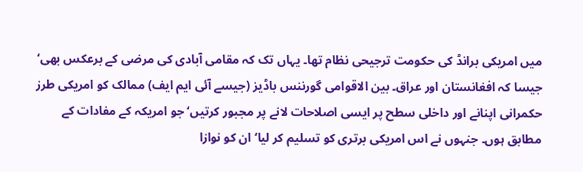میں امریکی برانڈ کی حکومت ترجیحی نظام تھا۔ یہاں تک کہ مقامی آبادی کی مرضی کے برعکس بھی‘ جیسا کہ افغانستان اور عراق۔ بین الاقوامی گورننس باڈیز (جیسے آئی ایم ایف) ممالک کو امریکی طرز حکمرانی اپنانے اور داخلی سطح پر ایسی اصلاحات لانے پر مجبور کرتیں‘ جو امریکہ کے مفادات کے مطابق ہوں۔ جنہوں نے اس امریکی برتری کو تسلیم کر لیا‘ ان کو نوازا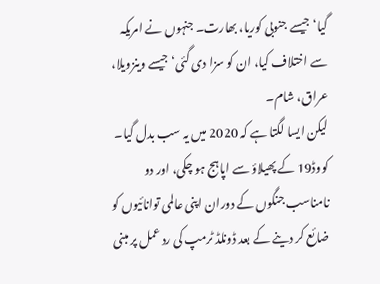گیا‘ جیسے جنوبی کوریا، بھارت۔ جنہوں نے امریکہ سے اختلاف کیا، ان کو سزا دی گئی‘ جیسے وینزویلا، عراق، شام۔
لیکن ایسا لگتا ہے کہ 2020 میں یہ سب بدل گیا۔ کووڈ19 کے پھیلاؤ سے اپاہج ہو چکی، اور دو نامناسب جنگوں کے دوران اپنی عالمی توانائیوں کو ضائع کر دینے کے بعد ڈونلڈ ٹرمپ کی رد عمل پر مبنی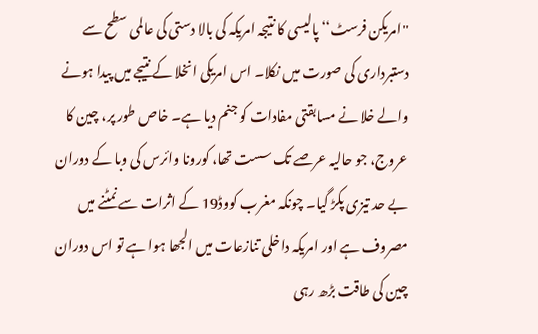''امریکن فرسٹ‘‘ پالیسی کا نتیجہ امریکہ کی بالا دستی کی عالمی سطح سے دستبرداری کی صورت میں نکلا۔ اس امریکی انخلا کے نتیجے میں پیدا ہونے والے خلا نے مسابقتی مفادات کو جنم دیا ہے۔ خاص طور پر، چین کا عروج، جو حالیہ عرصے تک سست تھا، کورونا وائرس کی وبا کے دوران بے حد تیزی پکڑ گیا۔ چونکہ مغرب کووڈ19 کے اثرات سے نمٹنے میں مصروف ہے اور امریکہ داخلی تنازعات میں الجھا ہوا ہے تو اس دوران چین کی طاقت بڑھ رہی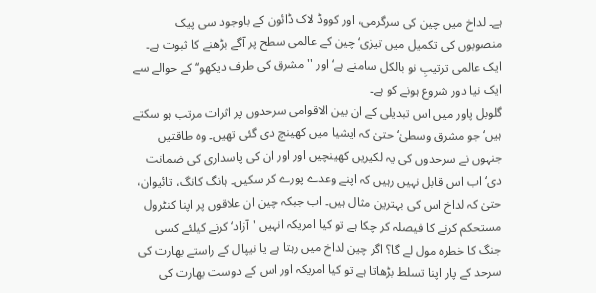ہے۔ لداخ میں چین کی سرگرمی، اور کووڈ لاک ڈائون کے باوجود سی پیک منصوبوں کی تکمیل میں تیزی‘ چین کے عالمی سطح پر آگے بڑھنے کا ثبوت ہے۔ ایک عالمی ترتیبِ نو بالکل سامنے ہے‘ اور ''مشرق کی طرف دیکھو‘‘ کے حوالے سے ایک نیا دور شروع ہونے کو ہے۔
گلوبل پاور میں اس تبدیلی کے ان بین الاقوامی سرحدوں پر اثرات مرتب ہو سکتے ہیں‘ جو مشرق وسطیٰ‘ حتیٰ کہ ایشیا میں کھینچ دی گئی تھیں۔ وہ طاقتیں جنہوں نے سرحدوں کی یہ لکیریں کھینچیں اور اور ان کی پاسداری کی ضمانت دی‘ اب اس قابل نہیں رہیں کہ اپنے وعدے پورے کر سکیں۔ ہانگ کانگ، تائیوان، حتیٰ کہ لداخ اس کی بہترین مثال ہیں۔ اب جبکہ چین ان علاقوں پر اپنا کنٹرول مستحکم کرنے کا فیصلہ کر چکا ہے تو کیا امریکہ انہیں 'آزاد‘ کرنے کیلئے کسی جنگ کا خطرہ مول لے گا؟ اگر چین لداخ میں رہتا ہے یا نیپال کے راستے بھارت کی سرحد کے پار اپنا تسلط بڑھاتا ہے تو کیا امریکہ اور اس کے دوست بھارت کی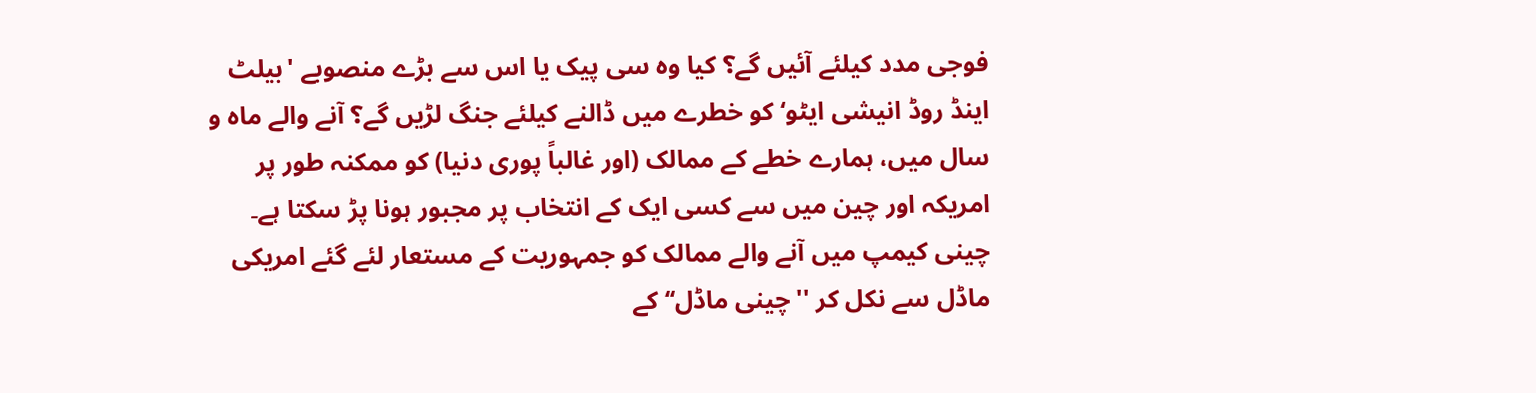فوجی مدد کیلئے آئیں گے؟ کیا وہ سی پیک یا اس سے بڑے منصوبے 'بیلٹ اینڈ روڈ انیشی ایٹو‘ کو خطرے میں ڈالنے کیلئے جنگ لڑیں گے؟ آنے والے ماہ و سال میں، ہمارے خطے کے ممالک (اور غالباً پوری دنیا) کو ممکنہ طور پر امریکہ اور چین میں سے کسی ایک کے انتخاب پر مجبور ہونا پڑ سکتا ہے۔ چینی کیمپ میں آنے والے ممالک کو جمہوریت کے مستعار لئے گئے امریکی ماڈل سے نکل کر ''چینی ماڈل‘‘ کے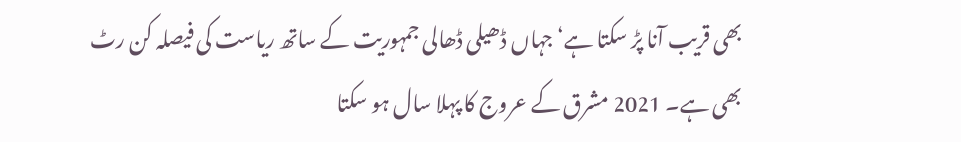بھی قریب آنا پڑ سکتا ہے‘ جہاں ڈھیلی ڈھالی جمہوریت کے ساتھ ریاست کی فیصلہ کن رٹ بھی ہے۔ 2021 مشرق کے عروج کا پہلا سال ہو سکتا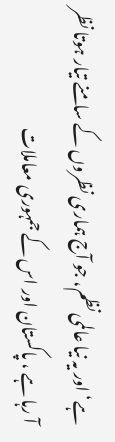ہے‘ اور یہ نیا عالمی نظم، جو آج ہماری نظروں کے سامنے تیار ہوتا نظر آ رہا ہے ، پاکستان اور اس کے جمہوری معاملات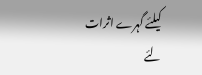کیلئے گہرے اثرات لئے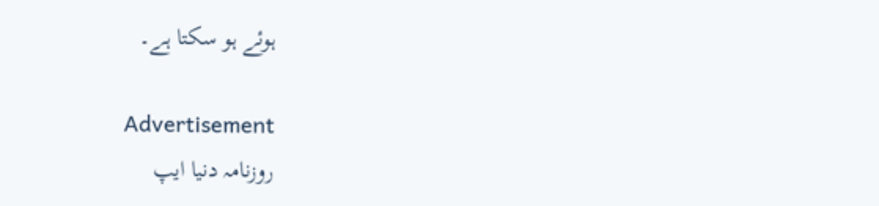ہوئے ہو سکتا ہے۔

Advertisement
روزنامہ دنیا ایپ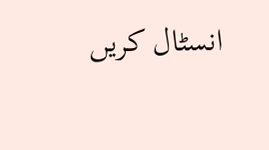انسٹال کریں